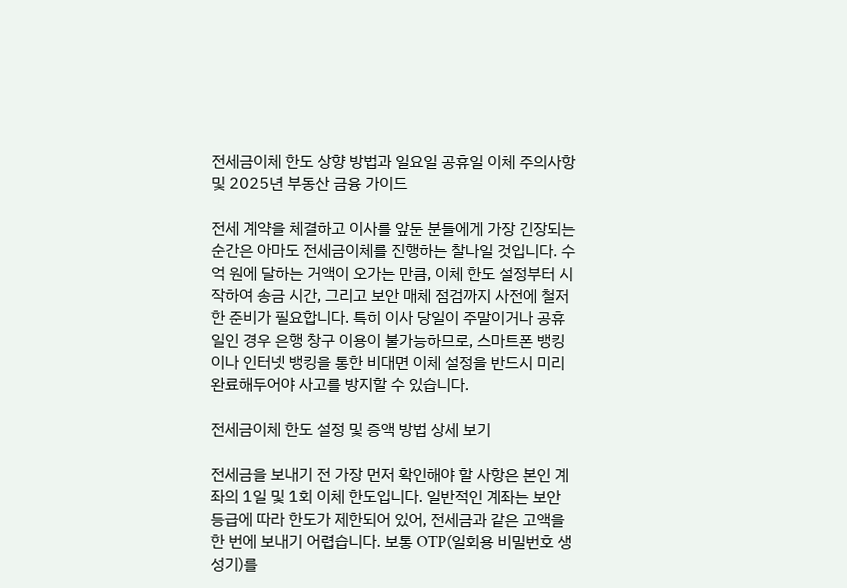전세금이체 한도 상향 방법과 일요일 공휴일 이체 주의사항 및 2025년 부동산 금융 가이드

전세 계약을 체결하고 이사를 앞둔 분들에게 가장 긴장되는 순간은 아마도 전세금이체를 진행하는 찰나일 것입니다. 수억 원에 달하는 거액이 오가는 만큼, 이체 한도 설정부터 시작하여 송금 시간, 그리고 보안 매체 점검까지 사전에 철저한 준비가 필요합니다. 특히 이사 당일이 주말이거나 공휴일인 경우 은행 창구 이용이 불가능하므로, 스마트폰 뱅킹이나 인터넷 뱅킹을 통한 비대면 이체 설정을 반드시 미리 완료해두어야 사고를 방지할 수 있습니다.

전세금이체 한도 설정 및 증액 방법 상세 보기

전세금을 보내기 전 가장 먼저 확인해야 할 사항은 본인 계좌의 1일 및 1회 이체 한도입니다. 일반적인 계좌는 보안 등급에 따라 한도가 제한되어 있어, 전세금과 같은 고액을 한 번에 보내기 어렵습니다. 보통 OTP(일회용 비밀번호 생성기)를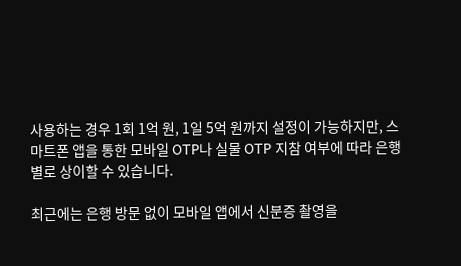사용하는 경우 1회 1억 원, 1일 5억 원까지 설정이 가능하지만, 스마트폰 앱을 통한 모바일 OTP나 실물 OTP 지참 여부에 따라 은행별로 상이할 수 있습니다.

최근에는 은행 방문 없이 모바일 앱에서 신분증 촬영을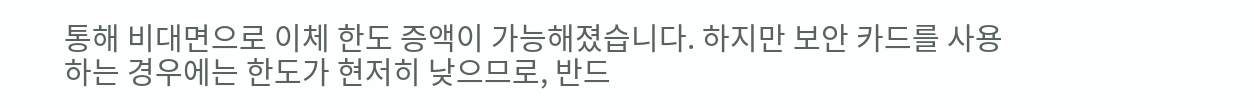통해 비대면으로 이체 한도 증액이 가능해졌습니다. 하지만 보안 카드를 사용하는 경우에는 한도가 현저히 낮으므로, 반드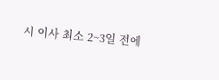시 이사 최소 2~3일 전에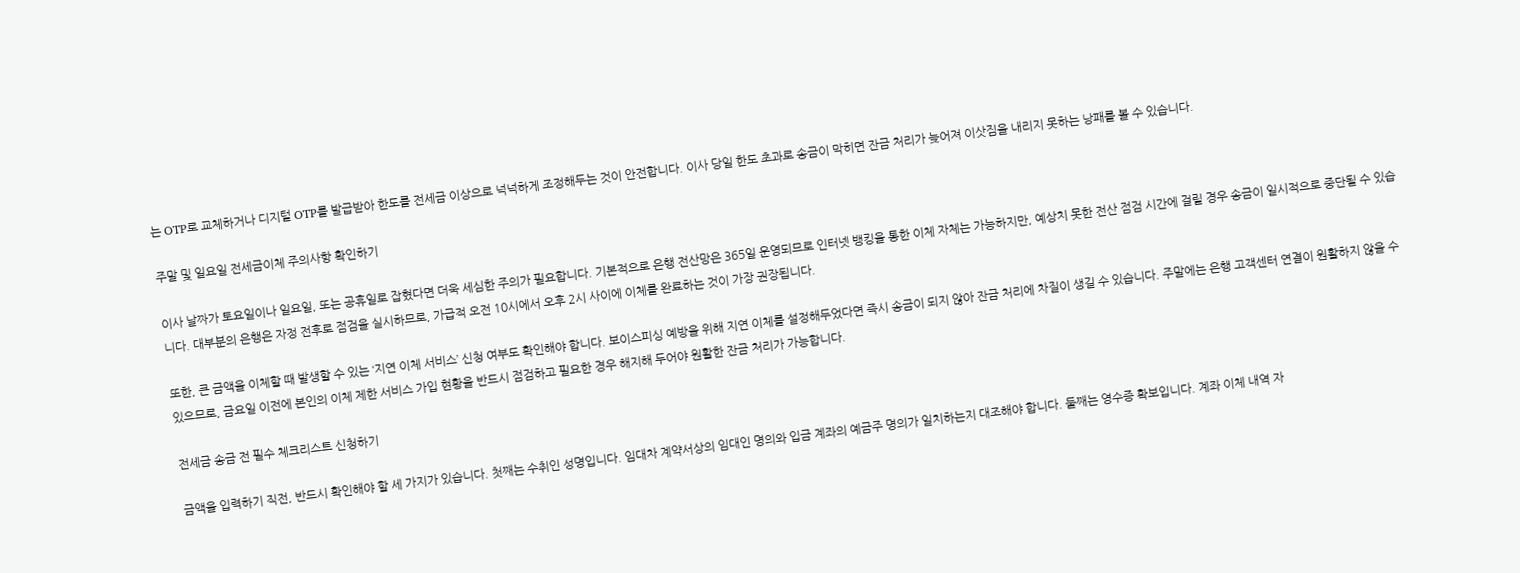는 OTP로 교체하거나 디지털 OTP를 발급받아 한도를 전세금 이상으로 넉넉하게 조정해두는 것이 안전합니다. 이사 당일 한도 초과로 송금이 막히면 잔금 처리가 늦어져 이삿짐을 내리지 못하는 낭패를 볼 수 있습니다.

주말 및 일요일 전세금이체 주의사항 확인하기

이사 날짜가 토요일이나 일요일, 또는 공휴일로 잡혔다면 더욱 세심한 주의가 필요합니다. 기본적으로 은행 전산망은 365일 운영되므로 인터넷 뱅킹을 통한 이체 자체는 가능하지만, 예상치 못한 전산 점검 시간에 걸릴 경우 송금이 일시적으로 중단될 수 있습니다. 대부분의 은행은 자정 전후로 점검을 실시하므로, 가급적 오전 10시에서 오후 2시 사이에 이체를 완료하는 것이 가장 권장됩니다.

또한, 큰 금액을 이체할 때 발생할 수 있는 ‘지연 이체 서비스’ 신청 여부도 확인해야 합니다. 보이스피싱 예방을 위해 지연 이체를 설정해두었다면 즉시 송금이 되지 않아 잔금 처리에 차질이 생길 수 있습니다. 주말에는 은행 고객센터 연결이 원활하지 않을 수 있으므로, 금요일 이전에 본인의 이체 제한 서비스 가입 현황을 반드시 점검하고 필요한 경우 해지해 두어야 원활한 잔금 처리가 가능합니다.

전세금 송금 전 필수 체크리스트 신청하기

금액을 입력하기 직전, 반드시 확인해야 할 세 가지가 있습니다. 첫째는 수취인 성명입니다. 임대차 계약서상의 임대인 명의와 입금 계좌의 예금주 명의가 일치하는지 대조해야 합니다. 둘째는 영수증 확보입니다. 계좌 이체 내역 자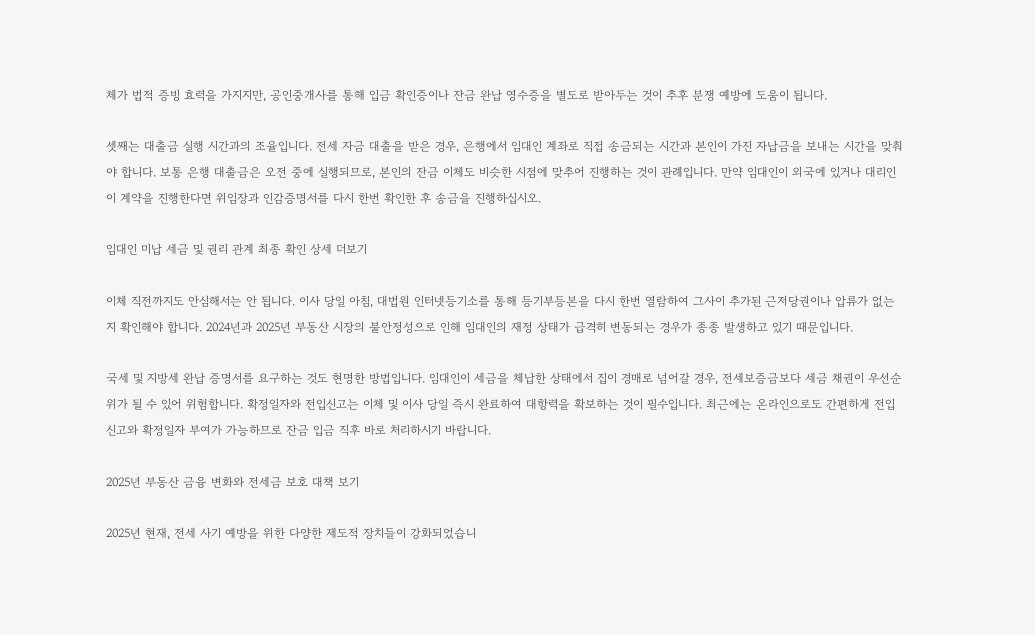체가 법적 증빙 효력을 가지지만, 공인중개사를 통해 입금 확인증이나 잔금 완납 영수증을 별도로 받아두는 것이 추후 분쟁 예방에 도움이 됩니다.

셋째는 대출금 실행 시간과의 조율입니다. 전세 자금 대출을 받은 경우, 은행에서 임대인 계좌로 직접 송금되는 시간과 본인이 가진 자납금을 보내는 시간을 맞춰야 합니다. 보통 은행 대출금은 오전 중에 실행되므로, 본인의 잔금 이체도 비슷한 시점에 맞추어 진행하는 것이 관례입니다. 만약 임대인이 외국에 있거나 대리인이 계약을 진행한다면 위임장과 인감증명서를 다시 한번 확인한 후 송금을 진행하십시오.

임대인 미납 세금 및 권리 관계 최종 확인 상세 더보기

이체 직전까지도 안심해서는 안 됩니다. 이사 당일 아침, 대법원 인터넷등기소를 통해 등기부등본을 다시 한번 열람하여 그사이 추가된 근저당권이나 압류가 없는지 확인해야 합니다. 2024년과 2025년 부동산 시장의 불안정성으로 인해 임대인의 재정 상태가 급격히 변동되는 경우가 종종 발생하고 있기 때문입니다.

국세 및 지방세 완납 증명서를 요구하는 것도 현명한 방법입니다. 임대인이 세금을 체납한 상태에서 집이 경매로 넘어갈 경우, 전세보증금보다 세금 채권이 우선순위가 될 수 있어 위험합니다. 확정일자와 전입신고는 이체 및 이사 당일 즉시 완료하여 대항력을 확보하는 것이 필수입니다. 최근에는 온라인으로도 간편하게 전입신고와 확정일자 부여가 가능하므로 잔금 입금 직후 바로 처리하시기 바랍니다.

2025년 부동산 금융 변화와 전세금 보호 대책 보기

2025년 현재, 전세 사기 예방을 위한 다양한 제도적 장치들이 강화되었습니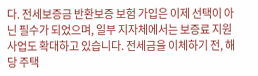다. 전세보증금 반환보증 보험 가입은 이제 선택이 아닌 필수가 되었으며, 일부 지자체에서는 보증료 지원 사업도 확대하고 있습니다. 전세금을 이체하기 전, 해당 주택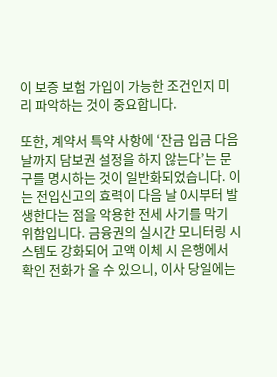이 보증 보험 가입이 가능한 조건인지 미리 파악하는 것이 중요합니다.

또한, 계약서 특약 사항에 ‘잔금 입금 다음 날까지 담보권 설정을 하지 않는다’는 문구를 명시하는 것이 일반화되었습니다. 이는 전입신고의 효력이 다음 날 0시부터 발생한다는 점을 악용한 전세 사기를 막기 위함입니다. 금융권의 실시간 모니터링 시스템도 강화되어 고액 이체 시 은행에서 확인 전화가 올 수 있으니, 이사 당일에는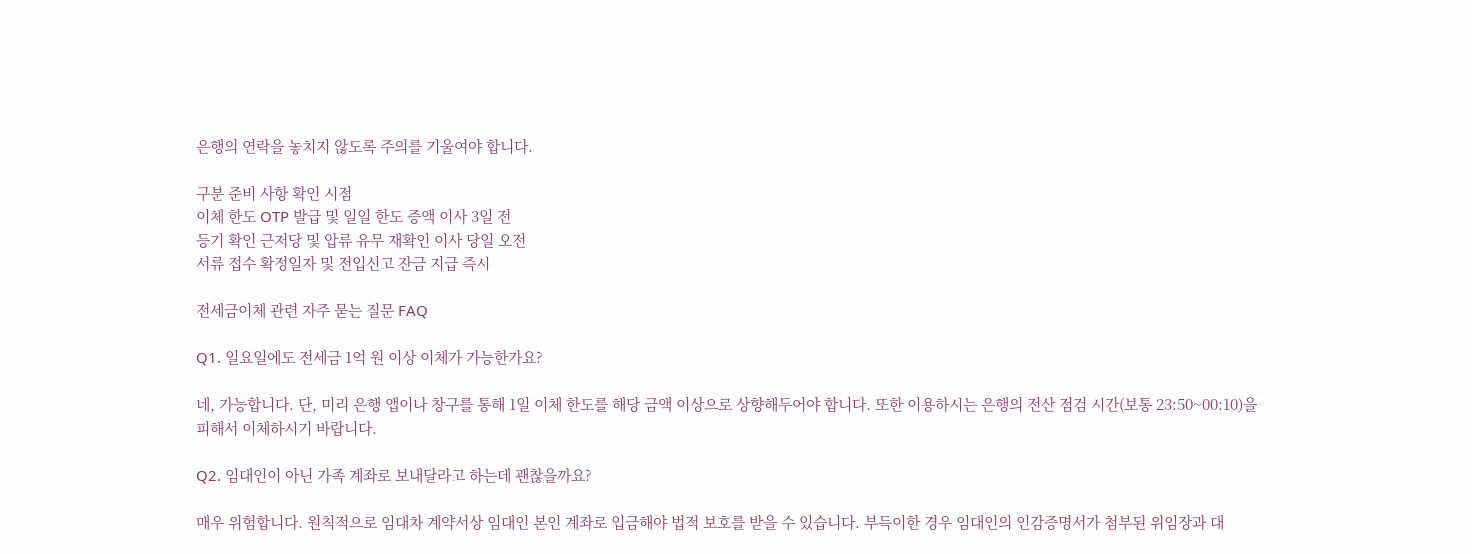은행의 연락을 놓치지 않도록 주의를 기울여야 합니다.

구분 준비 사항 확인 시점
이체 한도 OTP 발급 및 일일 한도 증액 이사 3일 전
등기 확인 근저당 및 압류 유무 재확인 이사 당일 오전
서류 접수 확정일자 및 전입신고 잔금 지급 즉시

전세금이체 관련 자주 묻는 질문 FAQ

Q1. 일요일에도 전세금 1억 원 이상 이체가 가능한가요?

네, 가능합니다. 단, 미리 은행 앱이나 창구를 통해 1일 이체 한도를 해당 금액 이상으로 상향해두어야 합니다. 또한 이용하시는 은행의 전산 점검 시간(보통 23:50~00:10)을 피해서 이체하시기 바랍니다.

Q2. 임대인이 아닌 가족 계좌로 보내달라고 하는데 괜찮을까요?

매우 위험합니다. 원칙적으로 임대차 계약서상 임대인 본인 계좌로 입금해야 법적 보호를 받을 수 있습니다. 부득이한 경우 임대인의 인감증명서가 첨부된 위임장과 대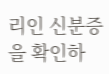리인 신분증을 확인하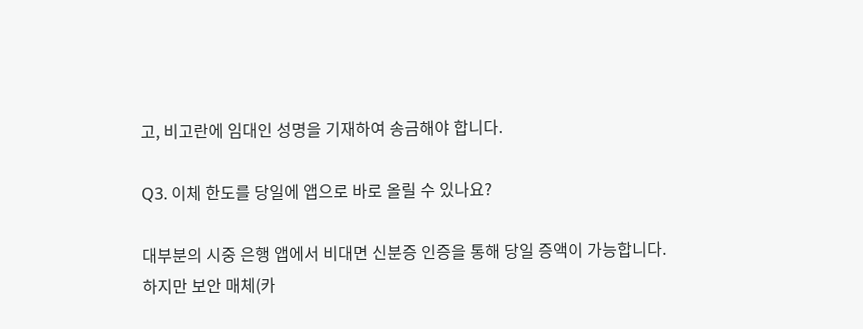고, 비고란에 임대인 성명을 기재하여 송금해야 합니다.

Q3. 이체 한도를 당일에 앱으로 바로 올릴 수 있나요?

대부분의 시중 은행 앱에서 비대면 신분증 인증을 통해 당일 증액이 가능합니다. 하지만 보안 매체(카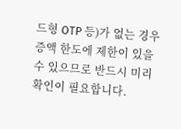드형 OTP 등)가 없는 경우 증액 한도에 제한이 있을 수 있으므로 반드시 미리 확인이 필요합니다.